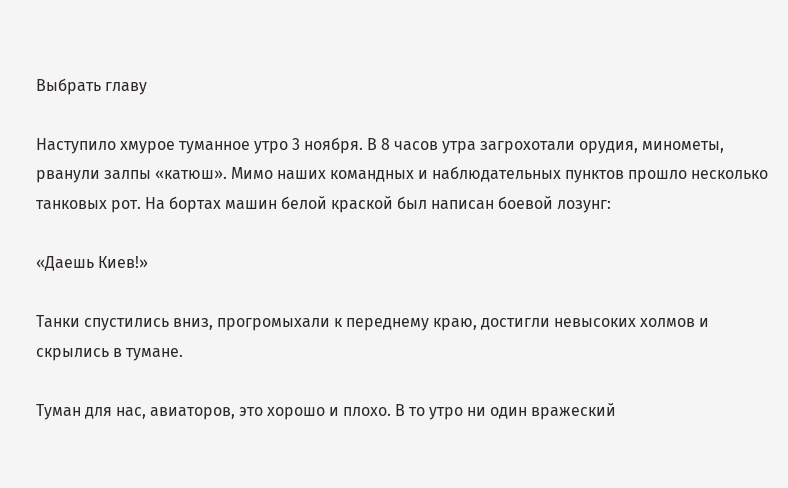Выбрать главу

Наступило хмурое туманное утро 3 ноября. В 8 часов утра загрохотали орудия, минометы, рванули залпы «катюш». Мимо наших командных и наблюдательных пунктов прошло несколько танковых рот. На бортах машин белой краской был написан боевой лозунг:

«Даешь Киев!»

Танки спустились вниз, прогромыхали к переднему краю, достигли невысоких холмов и скрылись в тумане.

Туман для нас, авиаторов, это хорошо и плохо. В то утро ни один вражеский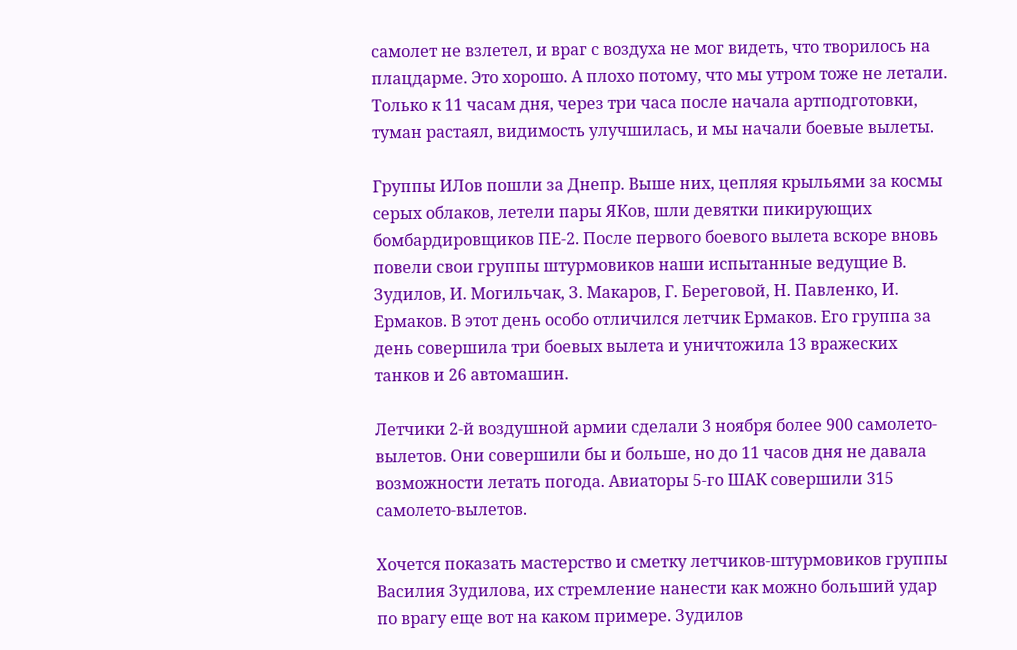самолет не взлетел, и враг с воздуха не мог видеть, что творилось на плацдарме. Это хорошо. А плохо потому, что мы утром тоже не летали. Только к 11 часам дня, через три часа после начала артподготовки, туман растаял, видимость улучшилась, и мы начали боевые вылеты.

Группы ИЛов пошли за Днепр. Выше них, цепляя крыльями за космы серых облаков, летели пары ЯКов, шли девятки пикирующих бомбардировщиков ПЕ-2. После первого боевого вылета вскоре вновь повели свои группы штурмовиков наши испытанные ведущие В. Зудилов, И. Могильчак, З. Макаров, Г. Береговой, Н. Павленко, И. Ермаков. В этот день особо отличился летчик Ермаков. Его группа за день совершила три боевых вылета и уничтожила 13 вражеских танков и 26 автомашин.

Летчики 2-й воздушной армии сделали 3 ноября более 900 самолето-вылетов. Они совершили бы и больше, но до 11 часов дня не давала возможности летать погода. Авиаторы 5-го ШАК совершили 315 самолето-вылетов.

Хочется показать мастерство и сметку летчиков-штурмовиков группы Василия Зудилова, их стремление нанести как можно больший удар по врагу еще вот на каком примере. Зудилов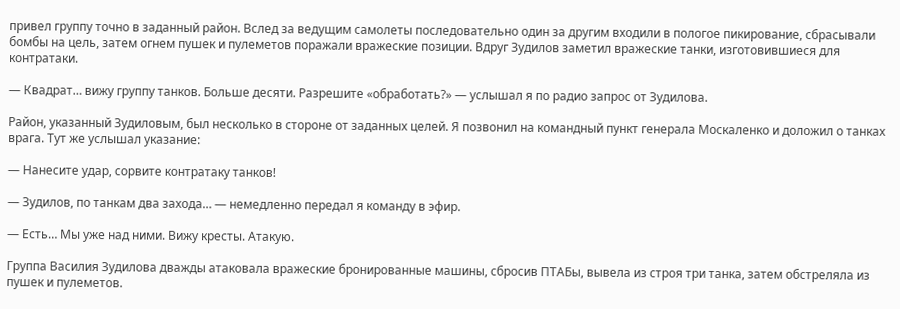привел группу точно в заданный район. Вслед за ведущим самолеты последовательно один за другим входили в пологое пикирование, сбрасывали бомбы на цель, затем огнем пушек и пулеметов поражали вражеские позиции. Вдруг Зудилов заметил вражеские танки, изготовившиеся для контратаки.

— Квадрат… вижу группу танков. Больше десяти. Разрешите «обработать?» — услышал я по радио запрос от Зудилова.

Район, указанный Зудиловым, был несколько в стороне от заданных целей. Я позвонил на командный пункт генерала Москаленко и доложил о танках врага. Тут же услышал указание:

— Нанесите удар, сорвите контратаку танков!

— Зудилов, по танкам два захода… — немедленно передал я команду в эфир.

— Есть… Мы уже над ними. Вижу кресты. Атакую.

Группа Василия Зудилова дважды атаковала вражеские бронированные машины, сбросив ПТАБы, вывела из строя три танка, затем обстреляла из пушек и пулеметов.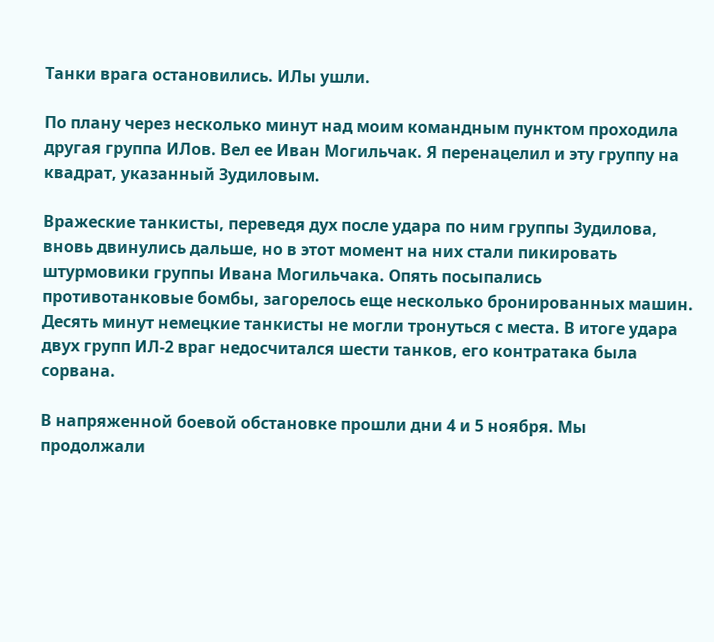Танки врага остановились. ИЛы ушли.

По плану через несколько минут над моим командным пунктом проходила другая группа ИЛов. Вел ее Иван Могильчак. Я перенацелил и эту группу на квадрат, указанный Зудиловым.

Вражеские танкисты, переведя дух после удара по ним группы Зудилова, вновь двинулись дальше, но в этот момент на них стали пикировать штурмовики группы Ивана Могильчака. Опять посыпались противотанковые бомбы, загорелось еще несколько бронированных машин. Десять минут немецкие танкисты не могли тронуться с места. В итоге удара двух групп ИЛ-2 враг недосчитался шести танков, его контратака была сорвана.

В напряженной боевой обстановке прошли дни 4 и 5 ноября. Мы продолжали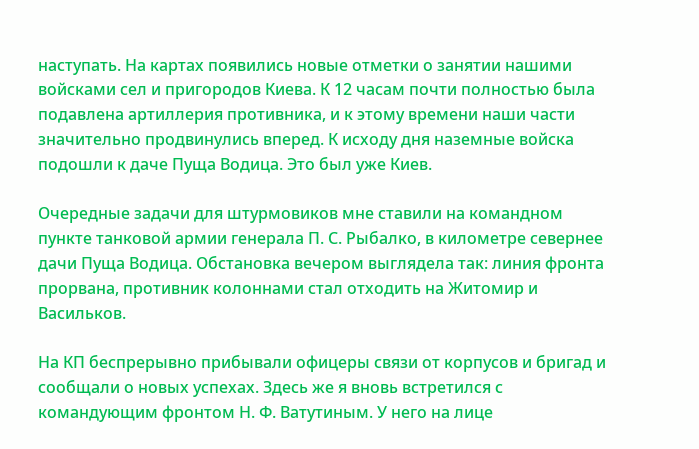наступать. На картах появились новые отметки о занятии нашими войсками сел и пригородов Киева. К 12 часам почти полностью была подавлена артиллерия противника, и к этому времени наши части значительно продвинулись вперед. К исходу дня наземные войска подошли к даче Пуща Водица. Это был уже Киев.

Очередные задачи для штурмовиков мне ставили на командном пункте танковой армии генерала П. С. Рыбалко, в километре севернее дачи Пуща Водица. Обстановка вечером выглядела так: линия фронта прорвана, противник колоннами стал отходить на Житомир и Васильков.

На КП беспрерывно прибывали офицеры связи от корпусов и бригад и сообщали о новых успехах. Здесь же я вновь встретился с командующим фронтом Н. Ф. Ватутиным. У него на лице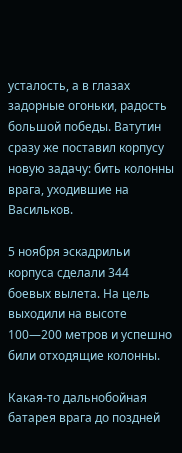усталость, а в глазах задорные огоньки, радость большой победы. Ватутин сразу же поставил корпусу новую задачу: бить колонны врага, уходившие на Васильков.

5 ноября эскадрильи корпуса сделали 344 боевых вылета. На цель выходили на высоте 100—200 метров и успешно били отходящие колонны.

Какая-то дальнобойная батарея врага до поздней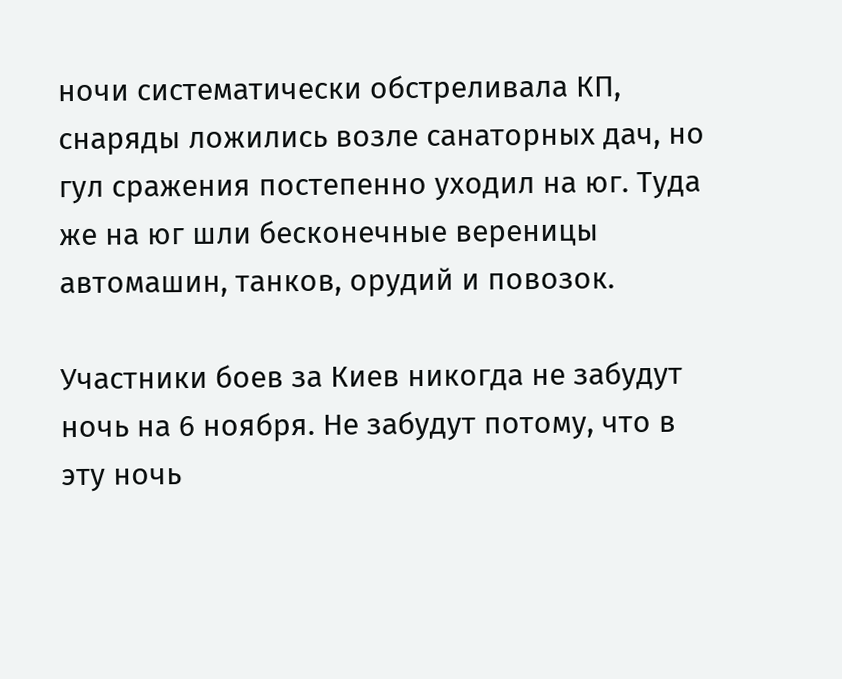ночи систематически обстреливала КП, снаряды ложились возле санаторных дач, но гул сражения постепенно уходил на юг. Туда же на юг шли бесконечные вереницы автомашин, танков, орудий и повозок.

Участники боев за Киев никогда не забудут ночь на 6 ноября. Не забудут потому, что в эту ночь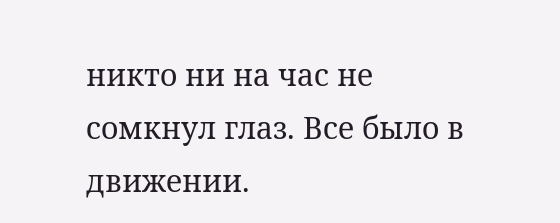никто ни на час не сомкнул глаз. Все было в движении.